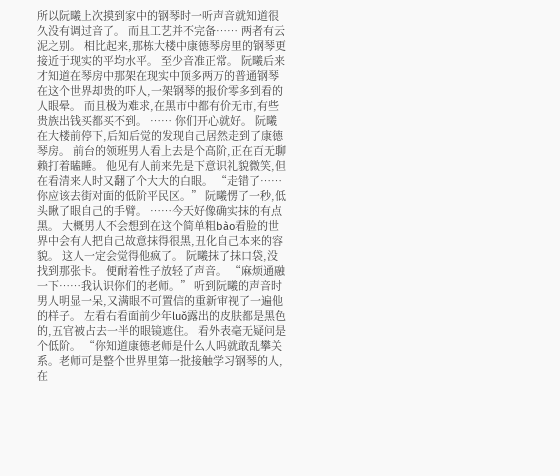所以阮曦上次摸到家中的钢琴时一听声音就知道很久没有调过音了。 而且工艺并不完备…… 两者有云泥之别。 相比起来,那栋大楼中康德琴房里的钢琴更接近于现实的平均水平。 至少音准正常。 阮曦后来才知道在琴房中那架在现实中顶多两万的普通钢琴在这个世界却贵的吓人,一架钢琴的报价零多到看的人眼晕。 而且极为难求,在黑市中都有价无市,有些贵族出钱买都买不到。 …… 你们开心就好。 阮曦在大楼前停下,后知后觉的发现自己居然走到了康德琴房。 前台的领班男人看上去是个高阶,正在百无聊赖打着瞌睡。 他见有人前来先是下意识礼貌微笑,但在看清来人时又翻了个大大的白眼。 “走错了……你应该去街对面的低阶平民区。” 阮曦愣了一秒,低头瞅了眼自己的手臂。 ……今天好像确实抹的有点黑。 大概男人不会想到在这个简单粗bào看脸的世界中会有人把自己故意抹得很黑,丑化自己本来的容貌。 这人一定会觉得他疯了。 阮曦抹了抹口袋,没找到那张卡。 便耐着性子放轻了声音。 “麻烦通融一下……我认识你们的老师。” 听到阮曦的声音时男人明显一呆,又满眼不可置信的重新审视了一遍他的样子。 左看右看面前少年luǒ露出的皮肤都是黑色的,五官被占去一半的眼镜遮住。 看外表毫无疑问是个低阶。 “你知道康德老师是什么人吗就敢乱攀关系。老师可是整个世界里第一批接触学习钢琴的人,在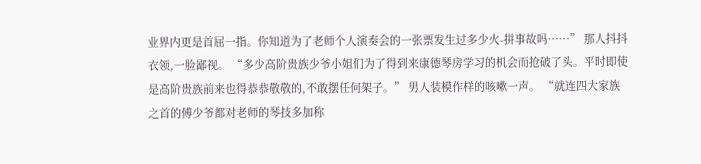业界内更是首屈一指。你知道为了老师个人演奏会的一张票发生过多少火-拼事故吗……” 那人抖抖衣领,一脸鄙视。 “多少高阶贵族少爷小姐们为了得到来康德琴房学习的机会而抢破了头。平时即使是高阶贵族前来也得恭恭敬敬的,不敢摆任何架子。” 男人装模作样的咳嗽一声。 “就连四大家族之首的傅少爷都对老师的琴技多加称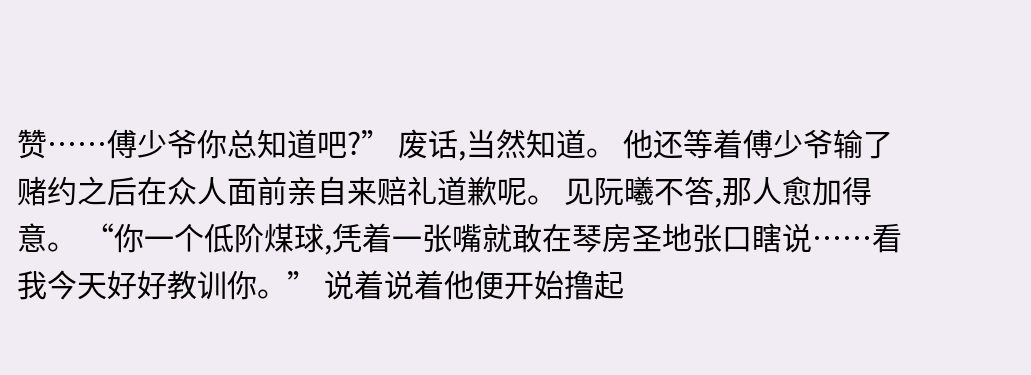赞……傅少爷你总知道吧?” 废话,当然知道。 他还等着傅少爷输了赌约之后在众人面前亲自来赔礼道歉呢。 见阮曦不答,那人愈加得意。 “你一个低阶煤球,凭着一张嘴就敢在琴房圣地张口瞎说……看我今天好好教训你。” 说着说着他便开始撸起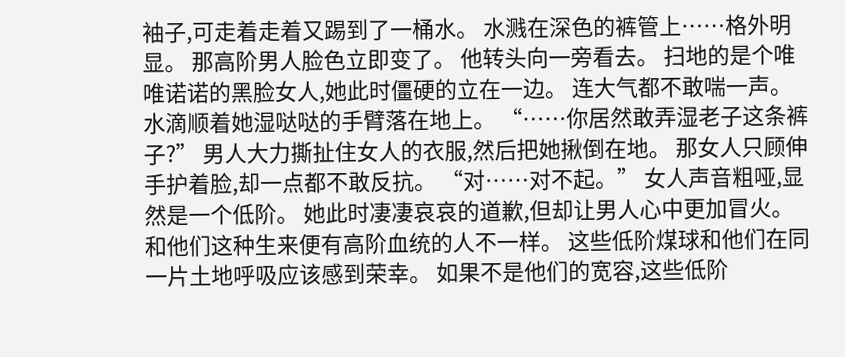袖子,可走着走着又踢到了一桶水。 水溅在深色的裤管上……格外明显。 那高阶男人脸色立即变了。 他转头向一旁看去。 扫地的是个唯唯诺诺的黑脸女人,她此时僵硬的立在一边。 连大气都不敢喘一声。 水滴顺着她湿哒哒的手臂落在地上。 “……你居然敢弄湿老子这条裤子?” 男人大力撕扯住女人的衣服,然后把她揪倒在地。 那女人只顾伸手护着脸,却一点都不敢反抗。 “对……对不起。” 女人声音粗哑,显然是一个低阶。 她此时凄凄哀哀的道歉,但却让男人心中更加冒火。 和他们这种生来便有高阶血统的人不一样。 这些低阶煤球和他们在同一片土地呼吸应该感到荣幸。 如果不是他们的宽容,这些低阶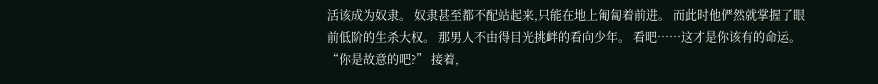活该成为奴隶。 奴隶甚至都不配站起来,只能在地上匍匐着前进。 而此时他俨然就掌握了眼前低阶的生杀大权。 那男人不由得目光挑衅的看向少年。 看吧……这才是你该有的命运。 “你是故意的吧?” 接着,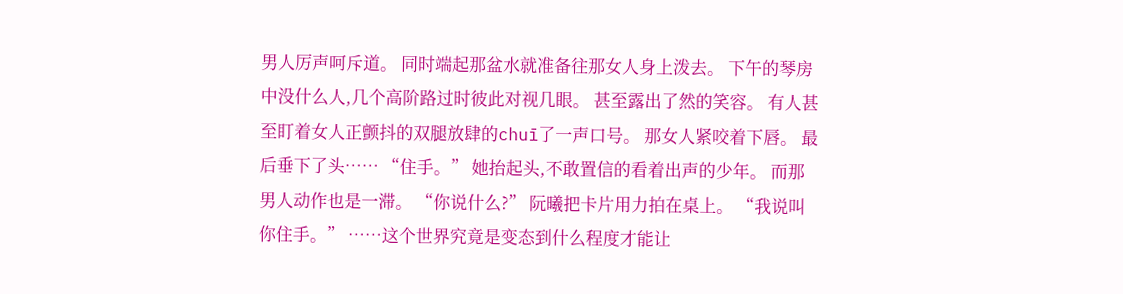男人厉声呵斥道。 同时端起那盆水就准备往那女人身上泼去。 下午的琴房中没什么人,几个高阶路过时彼此对视几眼。 甚至露出了然的笑容。 有人甚至盯着女人正颤抖的双腿放肆的chuī了一声口号。 那女人紧咬着下唇。 最后垂下了头…… “住手。” 她抬起头,不敢置信的看着出声的少年。 而那男人动作也是一滞。 “你说什么?” 阮曦把卡片用力拍在桌上。 “我说叫你住手。” ……这个世界究竟是变态到什么程度才能让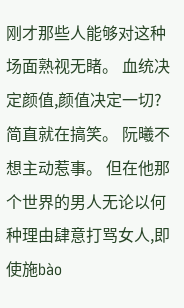刚才那些人能够对这种场面熟视无睹。 血统决定颜值,颜值决定一切? 简直就在搞笑。 阮曦不想主动惹事。 但在他那个世界的男人无论以何种理由肆意打骂女人,即使施bào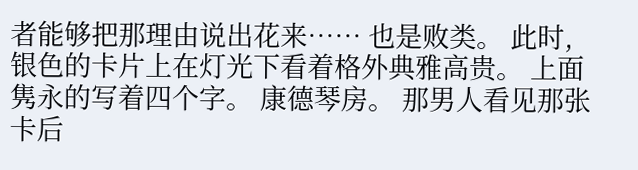者能够把那理由说出花来…… 也是败类。 此时,银色的卡片上在灯光下看着格外典雅高贵。 上面隽永的写着四个字。 康德琴房。 那男人看见那张卡后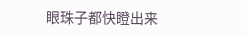眼珠子都快瞪出来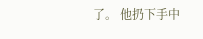了。 他扔下手中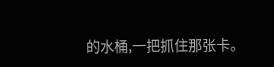的水桶,一把抓住那张卡。